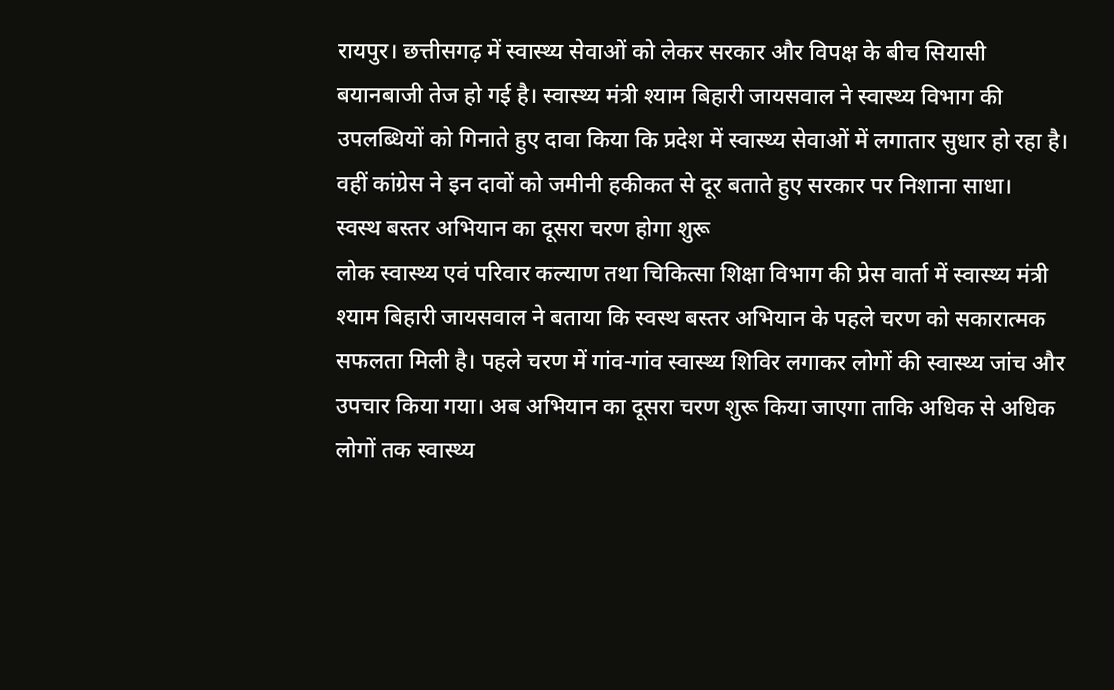रायपुर। छत्तीसगढ़ में स्वास्थ्य सेवाओं को लेकर सरकार और विपक्ष के बीच सियासी बयानबाजी तेज हो गई है। स्वास्थ्य मंत्री श्याम बिहारी जायसवाल ने स्वास्थ्य विभाग की उपलब्धियों को गिनाते हुए दावा किया कि प्रदेश में स्वास्थ्य सेवाओं में लगातार सुधार हो रहा है। वहीं कांग्रेस ने इन दावों को जमीनी हकीकत से दूर बताते हुए सरकार पर निशाना साधा।
स्वस्थ बस्तर अभियान का दूसरा चरण होगा शुरू
लोक स्वास्थ्य एवं परिवार कल्याण तथा चिकित्सा शिक्षा विभाग की प्रेस वार्ता में स्वास्थ्य मंत्री श्याम बिहारी जायसवाल ने बताया कि स्वस्थ बस्तर अभियान के पहले चरण को सकारात्मक सफलता मिली है। पहले चरण में गांव-गांव स्वास्थ्य शिविर लगाकर लोगों की स्वास्थ्य जांच और उपचार किया गया। अब अभियान का दूसरा चरण शुरू किया जाएगा ताकि अधिक से अधिक लोगों तक स्वास्थ्य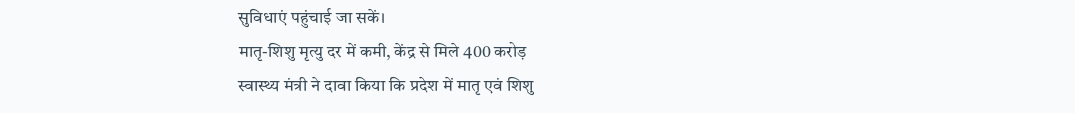सुविधाएं पहुंचाई जा सकें।
मातृ-शिशु मृत्यु दर में कमी, केंद्र से मिले 400 करोड़
स्वास्थ्य मंत्री ने दावा किया कि प्रदेश में मातृ एवं शिशु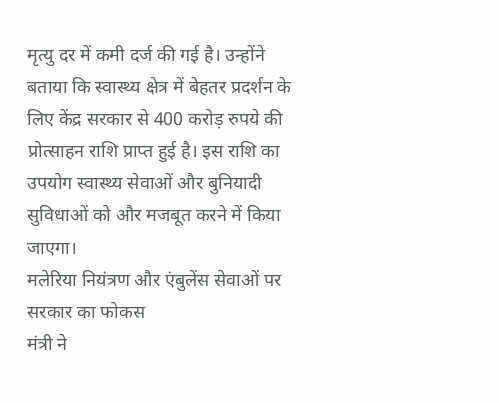मृत्यु दर में कमी दर्ज की गई है। उन्होंने बताया कि स्वास्थ्य क्षेत्र में बेहतर प्रदर्शन के लिए केंद्र सरकार से 400 करोड़ रुपये की प्रोत्साहन राशि प्राप्त हुई है। इस राशि का उपयोग स्वास्थ्य सेवाओं और बुनियादी सुविधाओं को और मजबूत करने में किया जाएगा।
मलेरिया नियंत्रण और एंबुलेंस सेवाओं पर सरकार का फोकस
मंत्री ने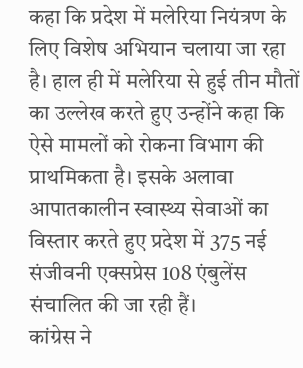कहा कि प्रदेश में मलेरिया नियंत्रण के लिए विशेष अभियान चलाया जा रहा है। हाल ही में मलेरिया से हुई तीन मौतों का उल्लेख करते हुए उन्होंने कहा कि ऐसे मामलों को रोकना विभाग की प्राथमिकता है। इसके अलावा आपातकालीन स्वास्थ्य सेवाओं का विस्तार करते हुए प्रदेश में 375 नई संजीवनी एक्सप्रेस 108 एंबुलेंस संचालित की जा रही हैं।
कांग्रेस ने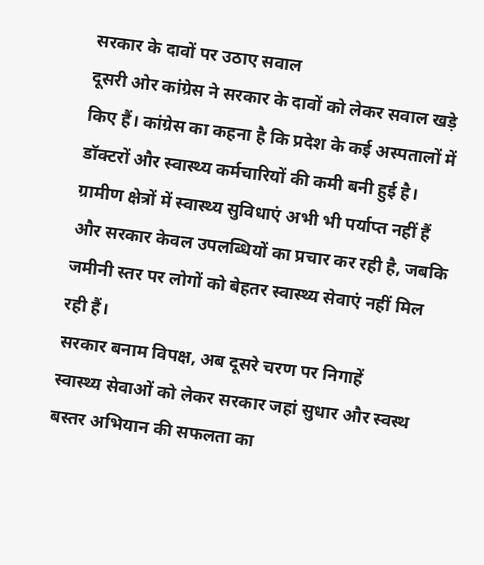सरकार के दावों पर उठाए सवाल
दूसरी ओर कांग्रेस ने सरकार के दावों को लेकर सवाल खड़े किए हैं। कांग्रेस का कहना है कि प्रदेश के कई अस्पतालों में डॉक्टरों और स्वास्थ्य कर्मचारियों की कमी बनी हुई है। ग्रामीण क्षेत्रों में स्वास्थ्य सुविधाएं अभी भी पर्याप्त नहीं हैं और सरकार केवल उपलब्धियों का प्रचार कर रही है, जबकि जमीनी स्तर पर लोगों को बेहतर स्वास्थ्य सेवाएं नहीं मिल रही हैं।
सरकार बनाम विपक्ष, अब दूसरे चरण पर निगाहें
स्वास्थ्य सेवाओं को लेकर सरकार जहां सुधार और स्वस्थ बस्तर अभियान की सफलता का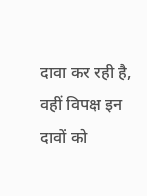दावा कर रही है, वहीं विपक्ष इन दावों को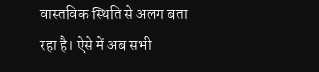वास्तविक स्थिति से अलग बता रहा है। ऐसे में अब सभी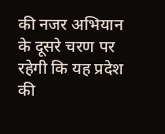की नजर अभियान के दूसरे चरण पर रहेगी कि यह प्रदेश की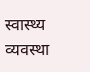स्वास्थ्य व्यवस्था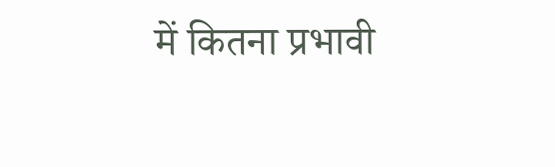में कितना प्रभावी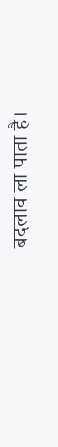बदलाव ला पाता है।